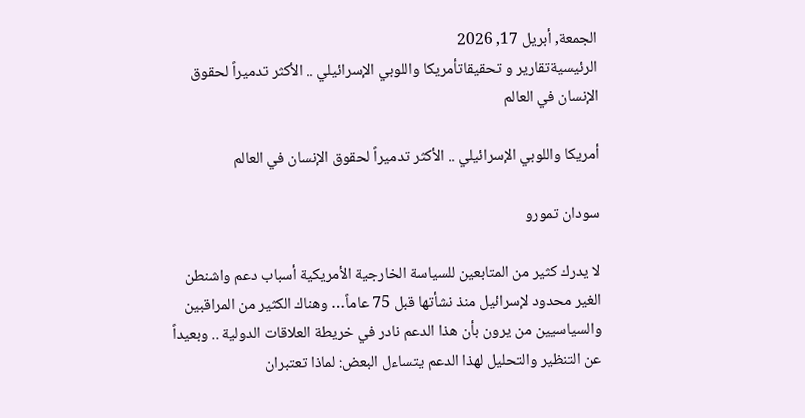الجمعة, أبريل 17, 2026
الرئيسيةتقارير و تحقيقاتأمريكا واللوبي الإسرائيلي .. الأكثر تدميراً لحقوق الإنسان في العالم

أمريكا واللوبي الإسرائيلي .. الأكثر تدميراً لحقوق الإنسان في العالم

سودان تمورو

لا يدرك كثير من المتابعين للسياسة الخارجية الأمريكية أسباب دعم واشنطن الغير محدود لإسرائيل منذ نشأتها قبل 75 عاماً… وهناك الكثير من المراقبين والسياسيين من يرون بأن هذا الدعم نادر في خريطة العلاقات الدولية .. وبعيداً عن التنظير والتحليل لهذا الدعم يتساءل البعض: لماذا تعتبران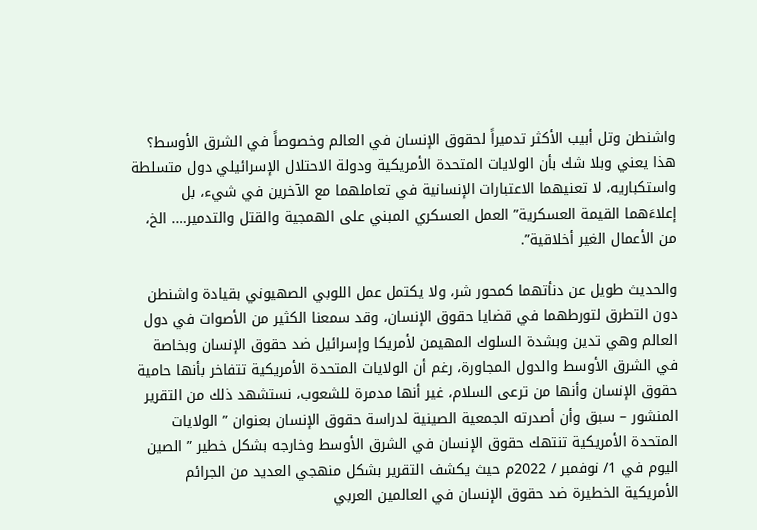واشنطن وتل أبيب الأكثر تدميراً لحقوق الإنسان في العالم وخصوصاً في الشرق الأوسط؟ هذا يعني وبلا شك بأن الولايات المتحدة الأمريكية ودولة الاحتلال الإسرائيلي دول متسلطة واستكباريه، لا تعنيهما الاعتبارات الإنسانية في تعاملهما مع الآخرين في شيء، بل إعلاءَهما القيمة العسكرية” العمل العسكري المبني على الهمجية والقتل والتدمير…. الخ، من الأعمال الغير أخلاقية”.

والحديث طويل عن دنأتهما كمحور شر، ولا يكتمل عمل اللوبي الصهيوني بقيادة واشنطن دون التطرق لتورطهما في قضايا حقوق الإنسان، وقد سمعنا الكثير من الأصوات في دول العالم وهي تدين وبشدة السلوك المهيمن لأمريكا وإسرائيل ضد حقوق الإنسان وبخاصة في الشرق الأوسط والدول المجاورة، رغم أن الولايات المتحدة الأمريكية تتفاخر بأنها حامية حقوق الإنسان وأنها من ترعى السلام، غير أنها مدمرة للشعوب، نستشهد ذلك من التقرير المنشور – سبق وأن أصدرته الجمعية الصينية لدراسة حقوق الإنسان بعنوان ” الولايات المتحدة الأمريكية تنتهك حقوق الإنسان في الشرق الأوسط وخارجه بشكل خطير ” الصين اليوم في 1/ نوفمبر / 2022م حيث يكشف التقرير بشكل منهجي العديد من الجرائم الأمريكية الخطيرة ضد حقوق الإنسان في العالمين العربي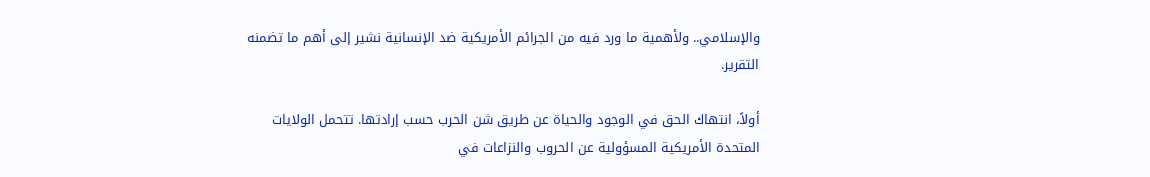والإسلامي.. ولأهمية ما ورد فيه من الجرائم الأمريكية ضد الإنسانية نشير إلى أهم ما تضمنه التقرير.

أولاً، انتهاك الحق في الوجود والحياة عن طريق شن الحرب حسب إرادتها. تتحمل الولايات المتحدة الأمريكية المسؤولية عن الحروب والنزاعات في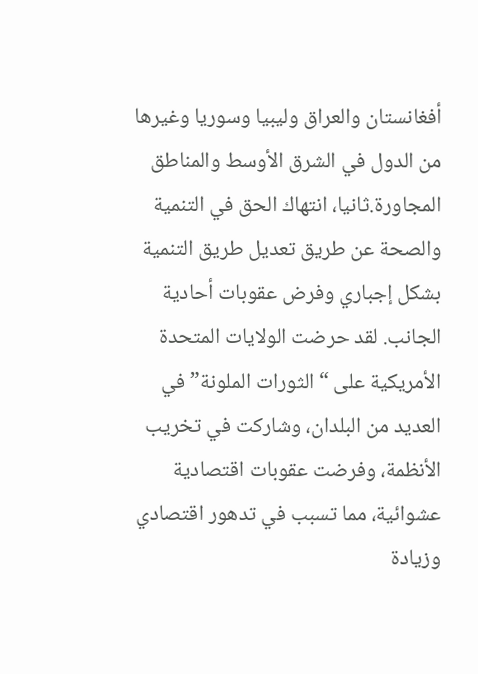أفغانستان والعراق وليبيا وسوريا وغيرها من الدول في الشرق الأوسط والمناطق المجاورة.ثانيا، انتهاك الحق في التنمية والصحة عن طريق تعديل طريق التنمية بشكل إجباري وفرض عقوبات أحادية الجانب. لقد حرضت الولايات المتحدة الأمريكية على “الثورات الملونة” في العديد من البلدان، وشاركت في تخريب الأنظمة، وفرضت عقوبات اقتصادية عشوائية، مما تسبب في تدهور اقتصادي وزيادة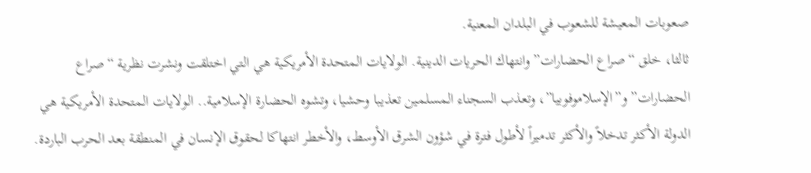صعوبات المعيشة للشعوب في البلدان المعنية.
ثالثا، خلق “صراع الحضارات” وانتهاك الحريات الدينية. الولايات المتحدة الأمريكية هي التي اختلقت ونشرت نظرية “صراع الحضارات” و”الإسلاموفوبيا”، وتعذب السجناء المسلمين تعذيبا وحشيا، وتشوه الحضارة الإسلامية.. الولايات المتحدة الأمريكية هي الدولة الأكثر تدخلاً والأكثر تدميراً لأطول فترة في شؤون الشرق الأوسط، والأخطر انتهاكا لحقوق الإنسان في المنطقة بعد الحرب الباردة.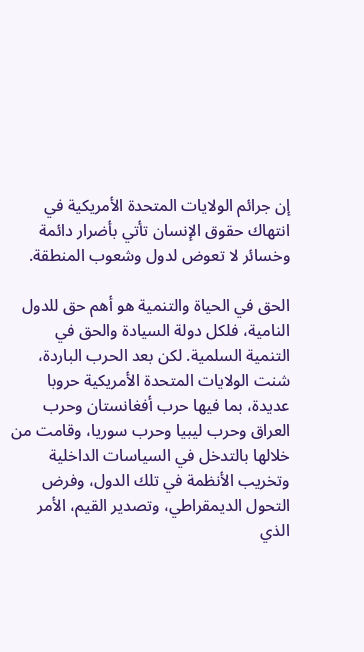إن جرائم الولايات المتحدة الأمريكية في انتهاك حقوق الإنسان تأتي بأضرار دائمة وخسائر لا تعوض لدول وشعوب المنطقة.

الحق في الحياة والتنمية هو أهم حق للدول النامية، فلكل دولة السيادة والحق في التنمية السلمية. لكن بعد الحرب الباردة، شنت الولايات المتحدة الأمريكية حروبا عديدة، بما فيها حرب أفغانستان وحرب العراق وحرب ليبيا وحرب سوريا، وقامت من خلالها بالتدخل في السياسات الداخلية وتخريب الأنظمة في تلك الدول، وفرض التحول الديمقراطي، وتصدير القيم، الأمر الذي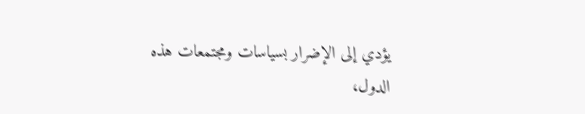يؤدي إلى الإضرار بسياسات ومجتمعات هذه الدول،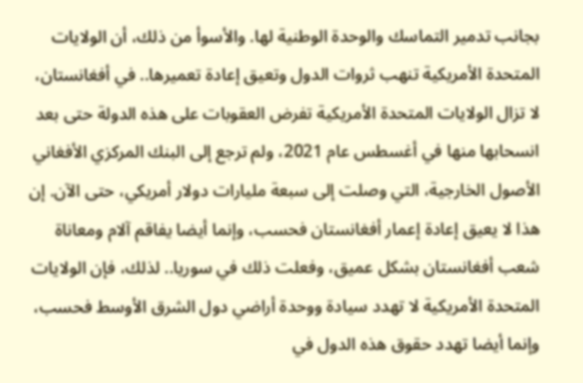بجانب تدمير التماسك والوحدة الوطنية لها. والأسوأ من ذلك، أن الولايات المتحدة الأمريكية تنهب ثروات الدول وتعيق إعادة تعميرها.. في أفغانستان، لا تزال الولايات المتحدة الأمريكية تفرض العقوبات على هذه الدولة حتى بعد انسحابها منها في أغسطس عام 2021، ولم ترجع إلى البنك المركزي الأفغاني الأصول الخارجية، التي وصلت إلى سبعة مليارات دولار أمريكي، حتى الآن. إن هذا لا يعيق إعادة إعمار أفغانستان فحسب، وإنما أيضا يفاقم آلام ومعاناة شعب أفغانستان بشكل عميق، وفعلت ذلك في سوريا.. لذلك، فإن الولايات المتحدة الأمريكية لا تهدد سيادة ووحدة أراضي دول الشرق الأوسط فحسب، وإنما أيضا تهدد حقوق هذه الدول في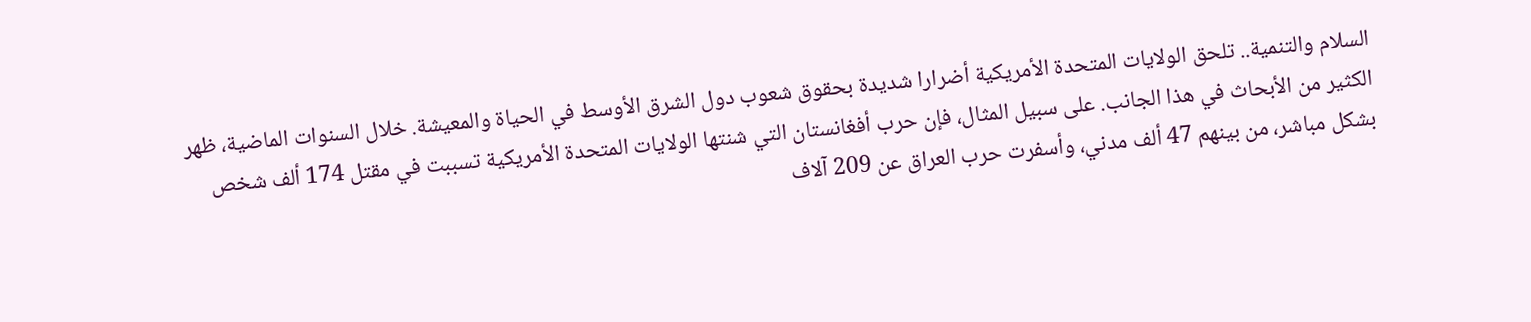السلام والتنمية.. تلحق الولايات المتحدة الأمريكية أضرارا شديدة بحقوق شعوب دول الشرق الأوسط في الحياة والمعيشة. خلال السنوات الماضية، ظهر الكثير من الأبحاث في هذا الجانب. على سبيل المثال، فإن حرب أفغانستان التي شنتها الولايات المتحدة الأمريكية تسببت في مقتل 174 ألف شخص بشكل مباشر، من بينهم 47 ألف مدني، وأسفرت حرب العراق عن 209 آلاف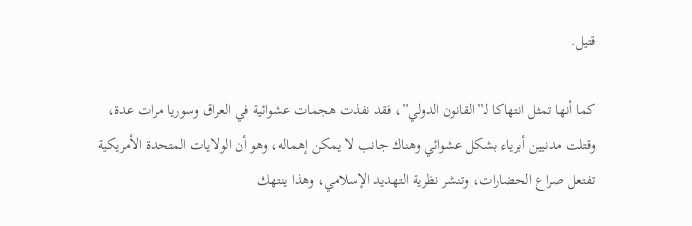قتيل.

كما أنها تمثل انتهاكا لـ”القانون الدولي”، فقد نفذت هجمات عشوائية في العراق وسوريا مرات عدة، وقتلت مدنيين أبرياء بشكل عشوائي وهناك جانب لا يمكن إهماله، وهو أن الولايات المتحدة الأمريكية تفتعل صراع الحضارات، وتنشر نظرية التهديد الإسلامي، وهذا ينتهك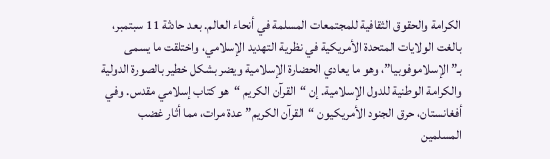الكرامة والحقوق الثقافية للمجتمعات المسلمة في أنحاء العالم. بعد حادثة 11 سبتمبر، بالغت الولايات المتحدة الأمريكية في نظرية التهديد الإسلامي، واختلقت ما يسمى بـ”الإسلاموفوبيا”، وهو ما يعادي الحضارة الإسلامية ويضر بشكل خطير بالصورة الدولية والكرامة الوطنية للدول الإسلامية. إن “القرآن الكريم “هو كتاب إسلامي مقدس. وفي أفغانستان، حرق الجنود الأمريكيون “القرآن الكريم” عدة مرات، مما أثار غضب المسلمين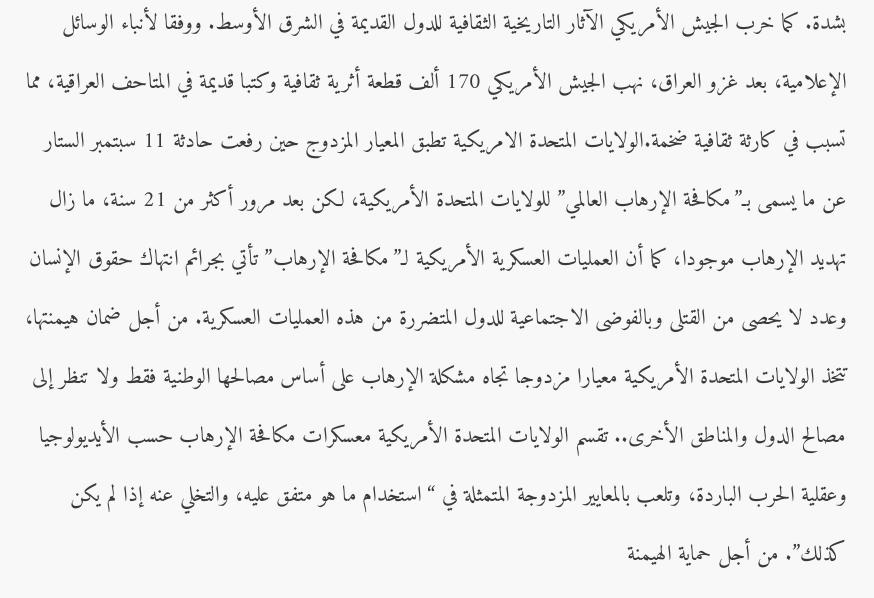بشدة. كما خرب الجيش الأمريكي الآثار التاريخية الثقافية للدول القديمة في الشرق الأوسط. ووفقا لأنباء الوسائل الإعلامية، بعد غزو العراق، نهب الجيش الأمريكي 170 ألف قطعة أثرية ثقافية وكتبا قديمة في المتاحف العراقية، مما تسبب في كارثة ثقافية ضخمة.الولايات المتحدة الامريكية تطبق المعيار المزدوج حين رفعت حادثة 11 سبتمبر الستار عن ما يسمى بـ”مكافحة الإرهاب العالمي” للولايات المتحدة الأمريكية، لكن بعد مرور أكثر من 21 سنة، ما زال تهديد الإرهاب موجودا، كما أن العمليات العسكرية الأمريكية لـ”مكافحة الإرهاب” تأتي بجرائم انتهاك حقوق الإنسان وعدد لا يحصى من القتلى وبالفوضى الاجتماعية للدول المتضررة من هذه العمليات العسكرية. من أجل ضمان هيمنتها، تتخذ الولايات المتحدة الأمريكية معيارا مزدوجا تجاه مشكلة الإرهاب على أساس مصالحها الوطنية فقط ولا تنظر إلى مصالح الدول والمناطق الأخرى.. تقسم الولايات المتحدة الأمريكية معسكرات مكافحة الإرهاب حسب الأيديولوجيا وعقلية الحرب الباردة، وتلعب بالمعايير المزدوجة المتمثلة في “استخدام ما هو متفق عليه، والتخلي عنه إذا لم يكن كذلك”. من أجل حماية الهيمنة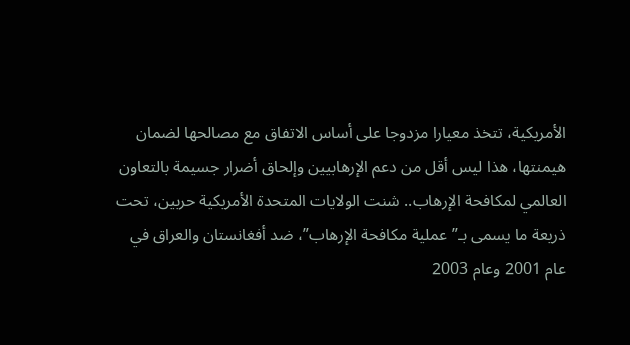الأمريكية، تتخذ معيارا مزدوجا على أساس الاتفاق مع مصالحها لضمان هيمنتها، هذا ليس أقل من دعم الإرهابيين وإلحاق أضرار جسيمة بالتعاون العالمي لمكافحة الإرهاب.. شنت الولايات المتحدة الأمريكية حربين، تحت ذريعة ما يسمى بـ”عملية مكافحة الإرهاب”، ضد أفغانستان والعراق في عام 2001 وعام 2003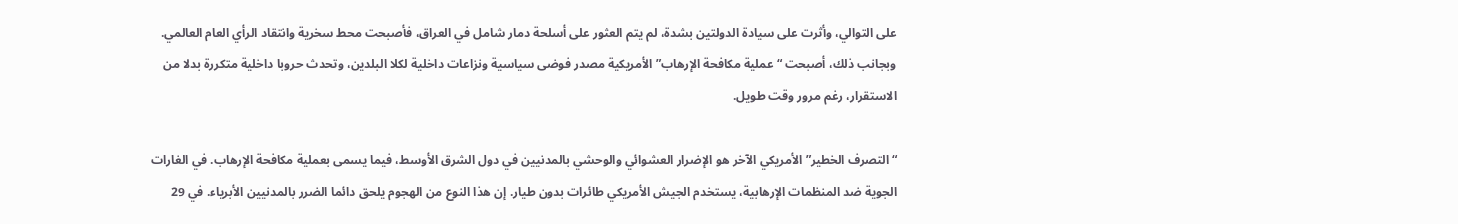على التوالي، وأثرت على سيادة الدولتين بشدة، لم يتم العثور على أسلحة دمار شامل في العراق، فأصبحت محط سخرية وانتقاد الرأي العام العالمي. وبجانب ذلك، أصبحت “عملية مكافحة الإرهاب” الأمريكية مصدر فوضى سياسية ونزاعات داخلية لكلا البلدين، وتحدث حروبا داخلية متكررة بدلا من الاستقرار، رغم مرور وقت طويل.

“التصرف الخطير” الأمريكي الآخر هو الإضرار العشوائي والوحشي بالمدنيين في دول الشرق الأوسط، فيما يسمى بعملية مكافحة الإرهاب. في الغارات الجوية ضد المنظمات الإرهابية، يستخدم الجيش الأمريكي طائرات بدون طيار. إن هذا النوع من الهجوم يلحق دائما الضرر بالمدنيين الأبرياء. في 29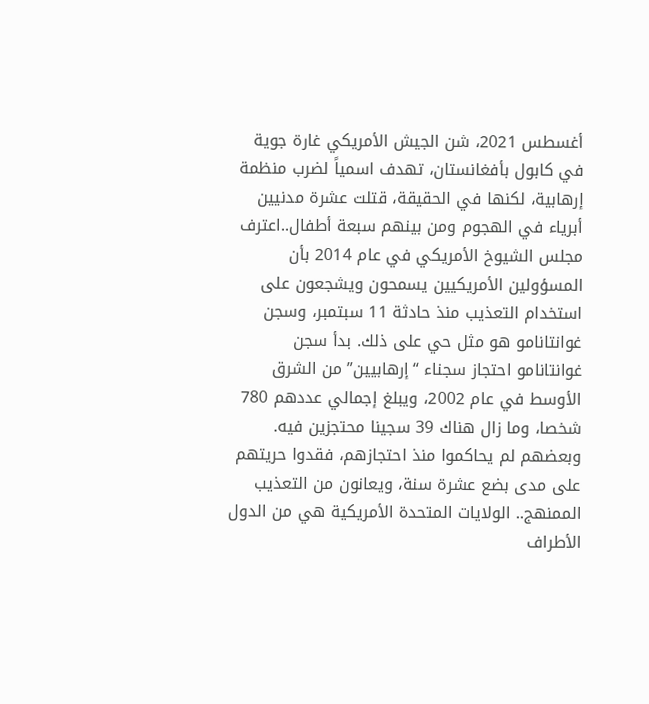أغسطس 2021، شن الجيش الأمريكي غارة جوية في كابول بأفغانستان، تهدف اسمياً لضرب منظمة إرهابية، لكنها في الحقيقة، قتلت عشرة مدنيين أبرياء في الهجوم ومن بينهم سبعة أطفال..اعترف مجلس الشيوخ الأمريكي في عام 2014 بأن المسؤولين الأمريكيين يسمحون ويشجعون على استخدام التعذيب منذ حادثة 11 سبتمبر، وسجن غوانتانامو هو مثل حي على ذلك. بدأ سجن غوانتانامو احتجاز سجناء “إرهابيين” من الشرق الأوسط في عام 2002، ويبلغ إجمالي عددهم 780 شخصا، وما زال هناك 39 سجينا محتجزين فيه. وبعضهم لم يحاكموا منذ احتجازهم، فقدوا حريتهم على مدى بضع عشرة سنة، ويعانون من التعذيب الممنهج.. الولايات المتحدة الأمريكية هي من الدول الأطراف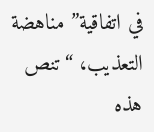في اتفاقية” مناهضة التعذيب، “تنص هذه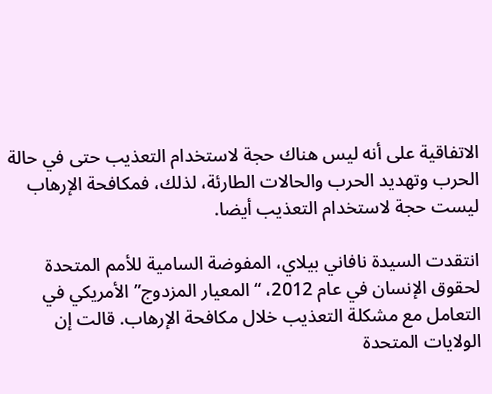الاتفاقية على أنه ليس هناك حجة لاستخدام التعذيب حتى في حالة الحرب وتهديد الحرب والحالات الطارئة، لذلك، فمكافحة الإرهاب ليست حجة لاستخدام التعذيب أيضا.

انتقدت السيدة نافاني بيلاي، المفوضة السامية للأمم المتحدة لحقوق الإنسان في عام 2012، “المعيار المزدوج” الأمريكي في التعامل مع مشكلة التعذيب خلال مكافحة الإرهاب. قالت إن الولايات المتحدة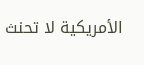الأمريكية لا تحنث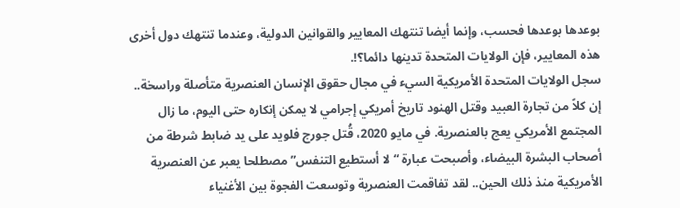بوعدها بوعدها فحسب، وإنما أيضا تنتهك المعايير والقوانين الدولية، وعندما تنتهك دول أخرى هذه المعايير، فإن الولايات المتحدة تدينها دائما؟!.
سجل الولايات المتحدة الأمريكية السيء في مجال حقوق الإنسان العنصرية متأصلة وراسخة.. إن كلاً من تجارة العبيد وقتل الهنود تاريخ أمريكي إجرامي لا يمكن إنكاره حتى اليوم، ما زال المجتمع الأمريكي يعج بالعنصرية. في مايو 2020، قُتل جورج فلويد على يد ضابط شرطة من أصحاب البشرة البيضاء، وأصبحت عبارة “لا أستطيع التنفس” مصطلحا يعبر عن العنصرية الأمريكية منذ ذلك الحين.. لقد تفاقمت العنصرية وتوسعت الفجوة بين الأغنياء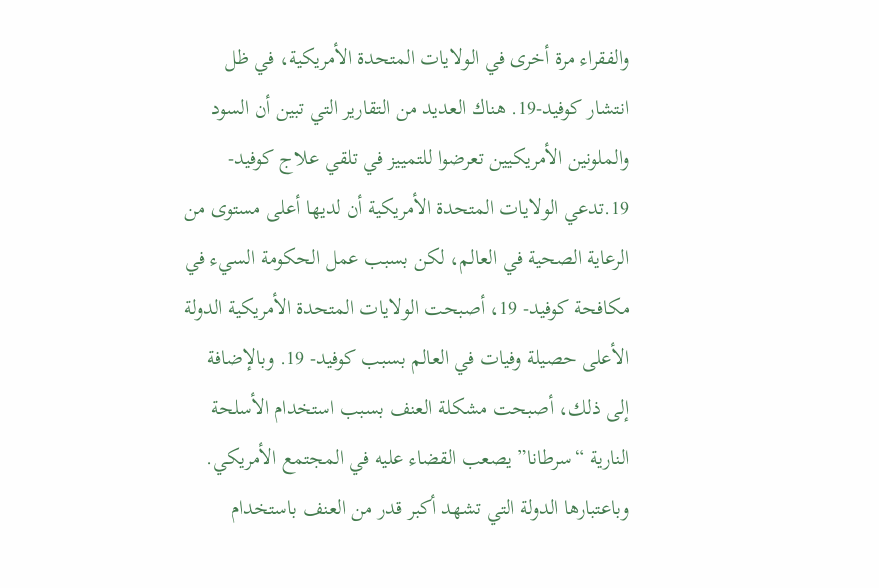والفقراء مرة أخرى في الولايات المتحدة الأمريكية، في ظل انتشار كوفيد-19. هناك العديد من التقارير التي تبين أن السود والملونين الأمريكيين تعرضوا للتمييز في تلقي علاج كوفيد- 19.تدعي الولايات المتحدة الأمريكية أن لديها أعلى مستوى من الرعاية الصحية في العالم، لكن بسبب عمل الحكومة السيء في مكافحة كوفيد- 19، أصبحت الولايات المتحدة الأمريكية الدولة الأعلى حصيلة وفيات في العالم بسبب كوفيد- 19. وبالإضافة إلى ذلك، أصبحت مشكلة العنف بسبب استخدام الأسلحة النارية “سرطانا” يصعب القضاء عليه في المجتمع الأمريكي. وباعتبارها الدولة التي تشهد أكبر قدر من العنف باستخدام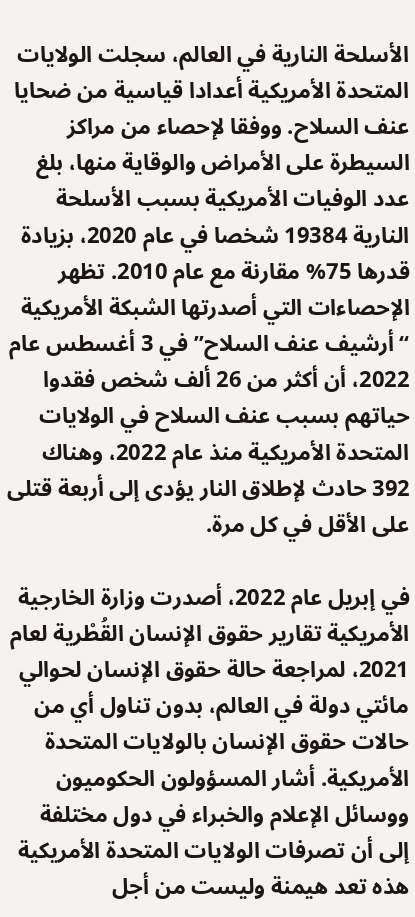الأسلحة النارية في العالم، سجلت الولايات المتحدة الأمريكية أعدادا قياسية من ضحايا عنف السلاح. ووفقا لإحصاء من مراكز السيطرة على الأمراض والوقاية منها، بلغ عدد الوفيات الأمريكية بسبب الأسلحة النارية 19384 شخصا في عام 2020، بزيادة قدرها 75% مقارنة مع عام 2010. تظهر الإحصاءات التي أصدرتها الشبكة الأمريكية “أرشيف عنف السلاح” في 3 أغسطس عام 2022، أن أكثر من 26 ألف شخص فقدوا حياتهم بسبب عنف السلاح في الولايات المتحدة الأمريكية منذ عام 2022، وهناك 392 حادث لإطلاق النار يؤدى إلى أربعة قتلى على الأقل في كل مرة.

في إبريل عام 2022، أصدرت وزارة الخارجية الأمريكية تقارير حقوق الإنسان القُطْرية لعام 2021، لمراجعة حالة حقوق الإنسان لحوالي مائتي دولة في العالم، بدون تناول أي من حالات حقوق الإنسان بالولايات المتحدة الأمريكية. أشار المسؤولون الحكوميون ووسائل الإعلام والخبراء في دول مختلفة إلى أن تصرفات الولايات المتحدة الأمريكية هذه تعد هيمنة وليست من أجل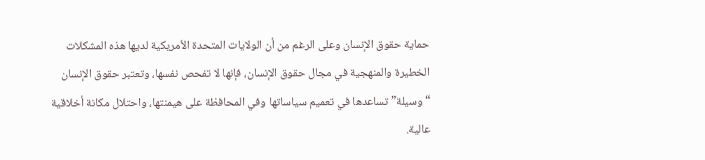حماية حقوق الإنسان وعلى الرغم من أن الولايات المتحدة الأمريكية لديها هذه المشكلات الخطيرة والمنهجية في مجال حقوق الإنسان، فإنها لا تفحص نفسها، وتعتبر حقوق الإنسان “وسيلة” تساعدها في تعميم سياساتها وفي المحافظة على هيمنتها، واحتلال مكانة أخلاقية عالية.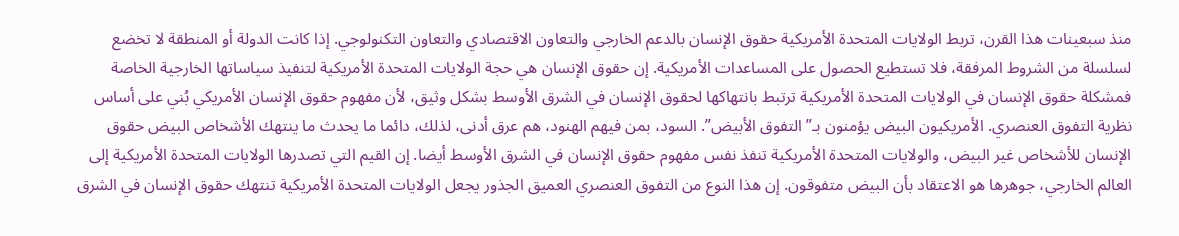منذ سبعينات هذا القرن، تربط الولايات المتحدة الأمريكية حقوق الإنسان بالدعم الخارجي والتعاون الاقتصادي والتعاون التكنولوجي. إذا كانت الدولة أو المنطقة لا تخضع لسلسلة من الشروط المرفقة، فلا تستطيع الحصول على المساعدات الأمريكية. إن حقوق الإنسان هي حجة الولايات المتحدة الأمريكية لتنفيذ سياساتها الخارجية الخاصة فمشكلة حقوق الإنسان في الولايات المتحدة الأمريكية ترتبط بانتهاكها لحقوق الإنسان في الشرق الأوسط بشكل وثيق، لأن مفهوم حقوق الإنسان الأمريكي بُني على أساس نظرية التفوق العنصري. الأمريكيون البيض يؤمنون بـ”التفوق الأبيض”. السود، بمن فيهم الهنود، هم عرق أدنى، لذلك، دائما ما يحدث ما ينتهك الأشخاص البيض حقوق الإنسان للأشخاص غير البيض، والولايات المتحدة الأمريكية تنفذ نفس مفهوم حقوق الإنسان في الشرق الأوسط أيضا. إن القيم التي تصدرها الولايات المتحدة الأمريكية إلى العالم الخارجي، جوهرها هو الاعتقاد بأن البيض متفوقون. إن هذا النوع من التفوق العنصري العميق الجذور يجعل الولايات المتحدة الأمريكية تنتهك حقوق الإنسان في الشرق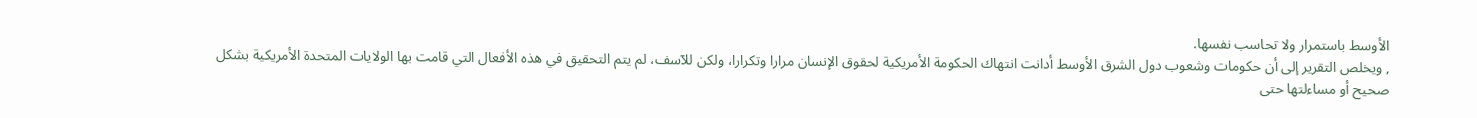الأوسط باستمرار ولا تحاسب نفسها.
, ويخلص التقرير إلى أن حكومات وشعوب دول الشرق الأوسط أدانت انتهاك الحكومة الأمريكية لحقوق الإنسان مرارا وتكرارا، ولكن للآسف، لم يتم التحقيق في هذه الأفعال التي قامت بها الولايات المتحدة الأمريكية بشكل صحيح أو مساءلتها حتى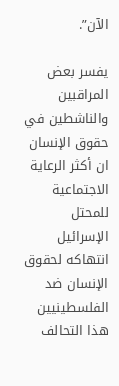الآن”.

يفسر بعض المراقبين والناشطين في حقوق الإنسان ان أكثر الرعاية الاجتماعية للمحتل الإسرائيل انتهاكه لحقوق الإنسان ضد الفلسطينيين هذا التحالف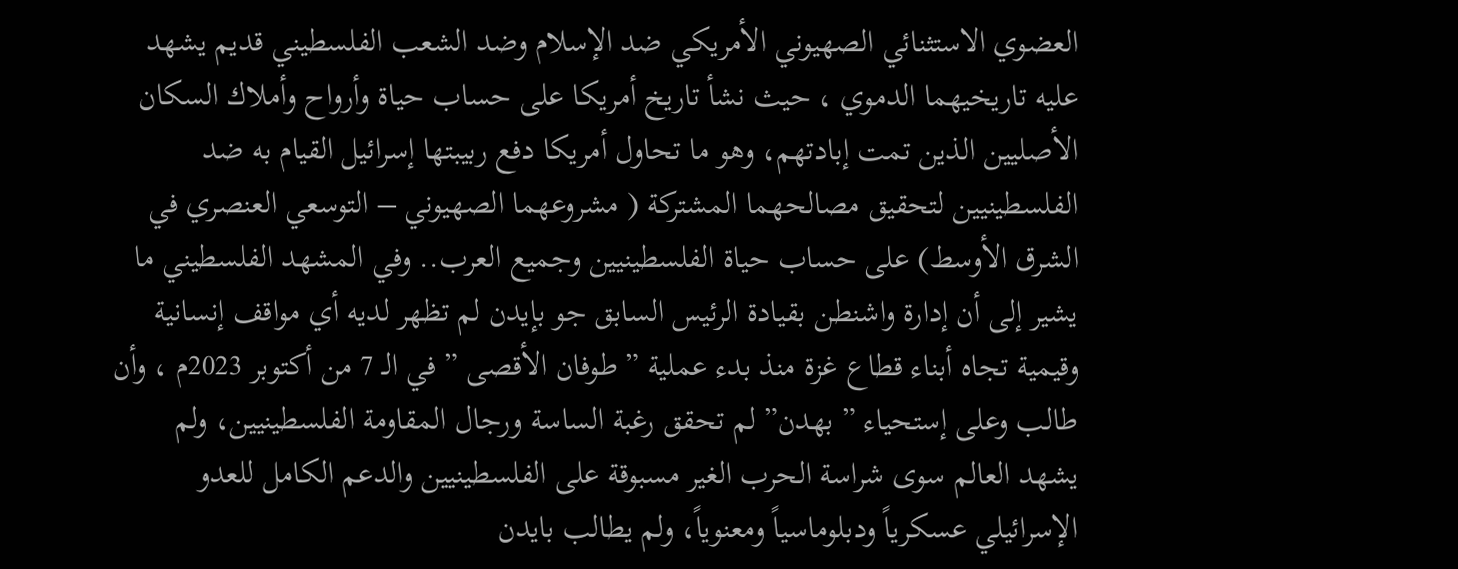العضوي الاستثنائي الصهيوني الأمريكي ضد الإسلام وضد الشعب الفلسطيني قديم يشهد عليه تاريخيهما الدموي ، حيث نشأ تاريخ أمريكا على حساب حياة وأرواح وأملاك السكان الأصليين الذين تمت إبادتهم، وهو ما تحاول أمريكا دفع ربيبتها إسرائيل القيام به ضد الفلسطينيين لتحقيق مصالحهما المشتركة ( مشروعهما الصهيوني – التوسعي العنصري في الشرق الأوسط) على حساب حياة الفلسطينيين وجميع العرب.. وفي المشهد الفلسطيني ما يشير إلى أن إدارة واشنطن بقيادة الرئيس السابق جو بإيدن لم تظهر لديه أي مواقف إنسانية وقيمية تجاه أبناء قطاع غزة منذ بدء عملية ” طوفان الأقصى ” في الـ 7 من أكتوبر 2023م ، وأن طالب وعلى إستحياء ” بهدن” لم تحقق رغبة الساسة ورجال المقاومة الفلسطينيين، ولم يشهد العالم سوى شراسة الحرب الغير مسبوقة على الفلسطينيين والدعم الكامل للعدو الإسرائيلي عسكرياً ودبلوماسياً ومعنوياً، ولم يطالب بايدن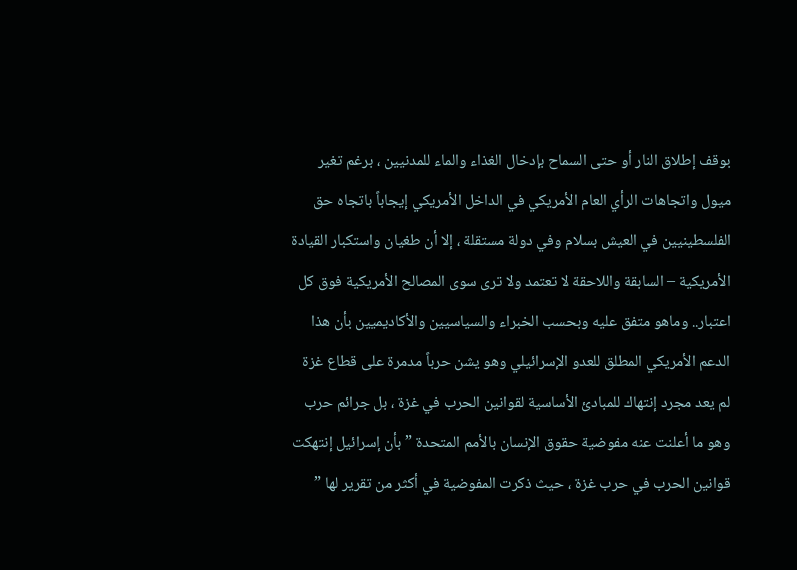بوقف إطلاق النار أو حتى السماح بإدخال الغذاء والماء للمدنيين ، برغم تغير ميول واتجاهات الرأي العام الأمريكي في الداخل الأمريكي إيجاباً باتجاه حق الفلسطينيين في العيش بسلام وفي دولة مستقلة ، إلا أن طغيان واستكبار القيادة الأمريكية – السابقة واللاحقة لا تعتمد ولا ترى سوى المصالح الأمريكية فوق كل اعتبار.. وماهو متفق عليه وبحسب الخبراء والسياسيين والأكاديميين بأن هذا الدعم الأمريكي المطلق للعدو الإسرائيلي وهو يشن حرباً مدمرة على قطاع غزة لم يعد مجرد إنتهاك للمبادئ الأساسية لقوانين الحرب في غزة ، بل جرائم حرب وهو ما أعلنت عنه مفوضية حقوق الإنسان بالأمم المتحدة ” بأن إسرائيل إنتهكت قوانين الحرب في حرب غزة ، حيث ذكرت المفوضية في أكثر من تقرير لها ”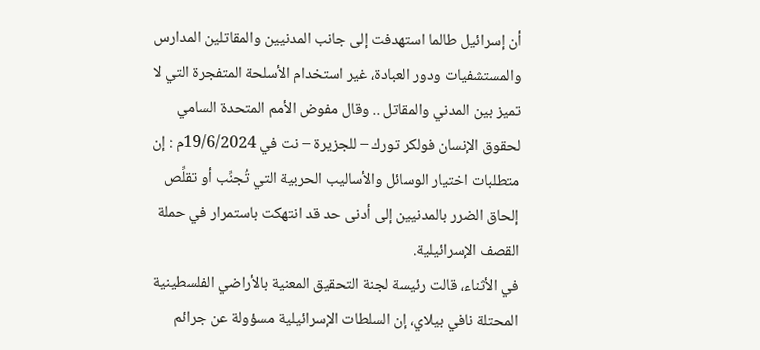أن إسرائيل طالما استهدفت إلى جانب المدنيين والمقاتلين المدارس والمستشفيات ودور العبادة، غير استخدام الأسلحة المتفجرة التي لا تميز بين المدني والمقاتل .. وقال مفوض الأمم المتحدة السامي لحقوق الإنسان فولكر تورك – للجزيرة – نت في 19/6/2024م : إن متطلبات اختيار الوسائل والأساليب الحربية التي تُجنِّب أو تقلِّص إلحاق الضرر بالمدنيين إلى أدنى حد قد انتهكت باستمرار في حملة القصف الإسرائيلية.
في الأثناء، قالت رئيسة لجنة التحقيق المعنية بالأراضي الفلسطينية المحتلة نافي بيلاي، إن السلطات الإسرائيلية مسؤولة عن جرائم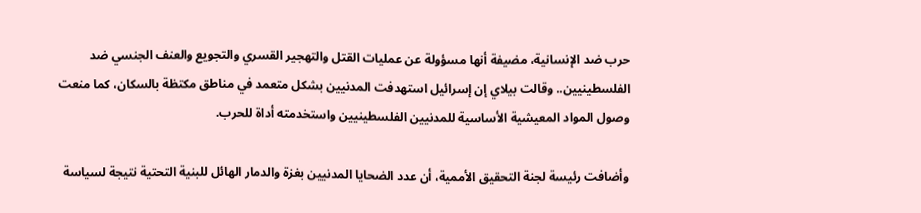حرب ضد الإنسانية، مضيفة أنها مسؤولة عن عمليات القتل والتهجير القسري والتجويع والعنف الجنسي ضد الفلسطينيين.. وقالت بيلاي إن إسرائيل استهدفت المدنيين بشكل متعمد في مناطق مكتظة بالسكان، كما منعت وصول المواد المعيشية الأساسية للمدنيين الفلسطينيين واستخدمته أداة للحرب.

وأضافت رئيسة لجنة التحقيق الأممية، أن عدد الضحايا المدنيين بغزة والدمار الهائل للبنية التحتية نتيجة لسياسة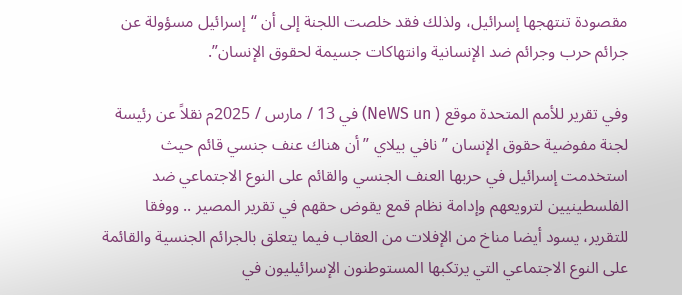مقصودة تنتهجها إسرائيل، ولذلك فقد خلصت اللجنة إلى أن “إسرائيل مسؤولة عن جرائم حرب وجرائم ضد الإنسانية وانتهاكات جسيمة لحقوق الإنسان”.

وفي تقرير للأمم المتحدة موقع ( NeWS un) في 13 / مارس / 2025م نقلاً عن رئيسة لجنة مفوضية حقوق الإنسان ” نافي بيلاي ” أن هناك عنف جنسي قائم حيث استخدمت إسرائيل في حربها العنف الجنسي والقائم على النوع الاجتماعي ضد الفلسطينيين لترويعهم وإدامة نظام قمع يقوض حقهم في تقرير المصير .. ووفقا للتقرير، يسود أيضا مناخ من الإفلات من العقاب فيما يتعلق بالجرائم الجنسية والقائمة على النوع الاجتماعي التي يرتكبها المستوطنون الإسرائيليون في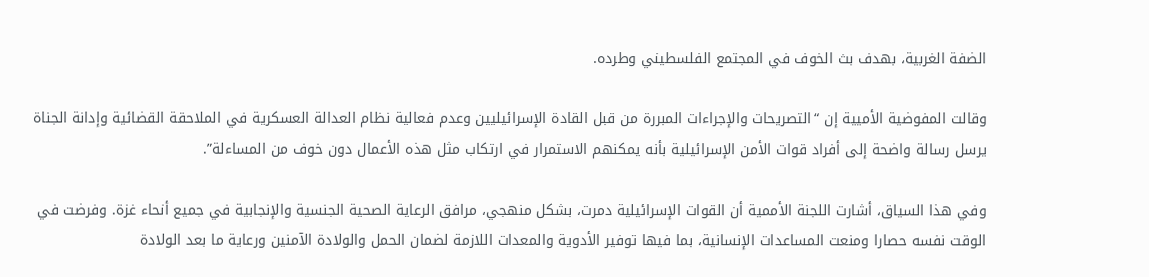الضفة الغربية، بهدف بث الخوف في المجتمع الفلسطيني وطرده.

وقالت المفوضية الأميية إن “التصريحات والإجراءات المبررة من قبل القادة الإسرائيليين وعدم فعالية نظام العدالة العسكرية في الملاحقة القضائية وإدانة الجناة يرسل رسالة واضحة إلى أفراد قوات الأمن الإسرائيلية بأنه يمكنهم الاستمرار في ارتكاب مثل هذه الأعمال دون خوف من المساءلة”.

وفي هذا السياق، أشارت اللجنة الأممية أن القوات الإسرائيلية دمرت، بشكل منهجي، مرافق الرعاية الصحية الجنسية والإنجابية في جميع أنحاء غزة. وفرضت في الوقت نفسه حصارا ومنعت المساعدات الإنسانية، بما فيها توفير الأدوية والمعدات اللازمة لضمان الحمل والولادة الآمنين ورعاية ما بعد الولادة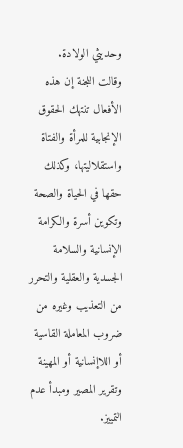وحديثي الولادة.
وقالت اللجنة إن هذه الأفعال تنتهك الحقوق الإنجابية للمرأة والفتاة واستقلاليتها، وكذلك حقها في الحياة والصحة وتكوين أسرة والكرامة الإنسانية والسلامة الجسدية والعقلية والتحرر من التعذيب وغيره من ضروب المعاملة القاسية أو اللاإنسانية أو المهينة وتقرير المصير ومبدأ عدم التمييز.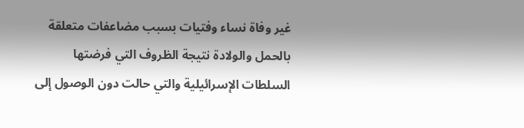غير وفاة نساء وفتيات بسبب مضاعفات متعلقة بالحمل والولادة نتيجة الظروف التي فرضتها السلطات الإسرائيلية والتي حالت دون الوصول إلى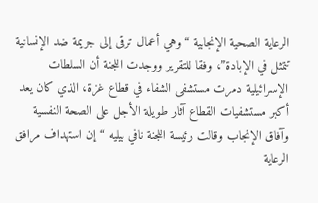الرعاية الصحية الإنجابية “وهي أعمال ترقى إلى جريمة ضد الإنسانية تتمثل في الإبادة”، وفقا للتقرير ووجدت اللجنة أن السلطات الإسرائيلية دمرت مستشفى الشفاء في قطاع غزة، الذي كان يعد أكبر مستشفيات القطاع آثار طويلة الأجل على الصحة النفسية وآفاق الإنجاب وقالت رئيسة اللجنة نافي بيليه “إن استهداف مرافق الرعاية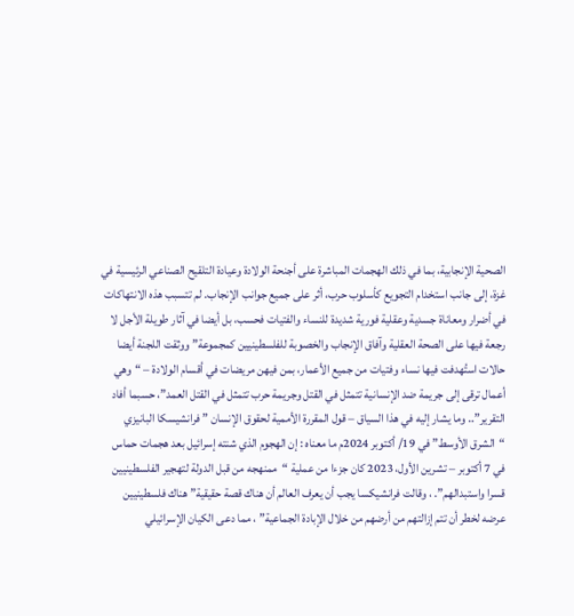الصحية الإنجابية، بما في ذلك الهجمات المباشرة على أجنحة الولادة وعيادة التلقيح الصناعي الرئيسية في غزة، إلى جانب استخدام التجويع كأسلوب حرب، أثر على جميع جوانب الإنجاب. لم تتسبب هذه الانتهاكات في أضرار ومعاناة جسدية وعقلية فورية شديدة للنساء والفتيات فحسب، بل أيضا في آثار طويلة الأجل لا رجعة فيها على الصحة العقلية وآفاق الإنجاب والخصوبة للفلسطينيين كمجموعة” ووثقت اللجنة أيضا حالات استُهدفت فيها نساء وفتيات من جميع الأعمار، بمن فيهن مريضات في أقسام الولادة – “وهي أعمال ترقى إلى جريمة ضد الإنسانية تتمثل في القتل وجريمة حرب تتمثل في القتل العمد”، حسبما أفاد التقرير”.. وما يشار إليه في هذا السياق – قول المقررة الأممية لحقوق الإنسان ” فرانشيسكا البانيزي “الشرق الأوسط” في 19/ أكتوبر 2024م ما معناه : إن الهجوم الذي شنته إسرائيل بعد هجمات حماس في 7 أكتوبر – تشرين الأول، 2023 كان جزءا من عملية “ممنهجه من قبل الدولة لتهجير الفلسطينيين قسرا واستبدالهم”. ، وقالت فرانشيكسا يجب أن يعرف العالم أن هناك قصة حقيقية” هناك فلسطينيين عرضه لخطر أن تتم إزالتهم من أرضهم من خلال الإبادة الجماعية” ، مما دعى الكيان الإسرائيلي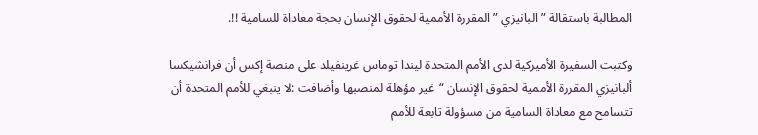المطالبة باستقالة ” البانيزي ” المقررة الأممية لحقوق الإنسان بحجة معاداة للسامية !!.

وكتبت السفيرة الأميركية لدى الأمم المتحدة ليندا توماس غرينفيلد على منصة إكس أن فرانشيكسا ألبانيزي المقررة الأممية لحقوق الإنسان “غير مؤهلة لمنصبها وأضافت :لا ينبغي للأمم المتحدة أن تتسامح مع معاداة السامية من مسؤولة تابعة للأمم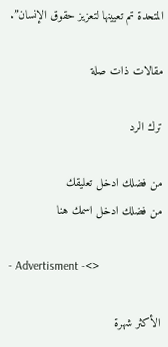المتحدة تم تعيينها لتعزيز حقوق الإنسان”.

مقالات ذات صلة

ترك الرد

من فضلك ادخل تعليقك
من فضلك ادخل اسمك هنا

- Advertisment -<>

الأكثر شهرة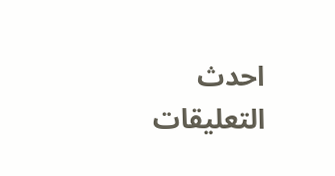احدث التعليقات